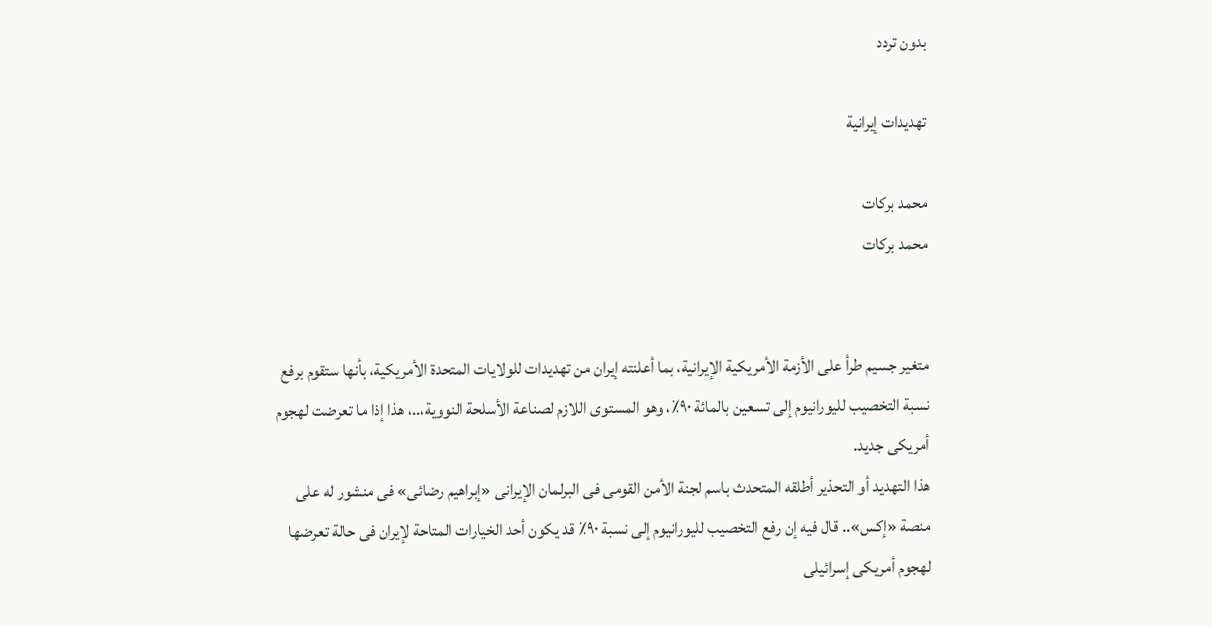بدون تردد

تهديدات إيرانية

محمد بركات
محمد بركات


متغير جسيم طرأ على الأزمة الأمريكية الإيرانية، بما أعلنته إيران من تهديدات للولايات المتحدة الأمريكية، بأنها ستقوم برفع نسبة التخصيب لليورانيوم إلى تسعين بالمائة ٩٠٪، وهو المستوى اللازم لصناعة الأسلحة النووية،..، هذا إذا ما تعرضت لهجوم أمريكى جديد.
هذا التهديد أو التحذير أطلقه المتحدث باسم لجنة الأمن القومى فى البرلمان الإيرانى «إبراهيم رضائى» فى منشور له على منصة «إكس».. قال فيه إن رفع التخصيب لليورانيوم إلى نسبة ٩٠٪ قد يكون أحد الخيارات المتاحة لإيران فى حالة تعرضها لهجوم أمريكى إسرائيلى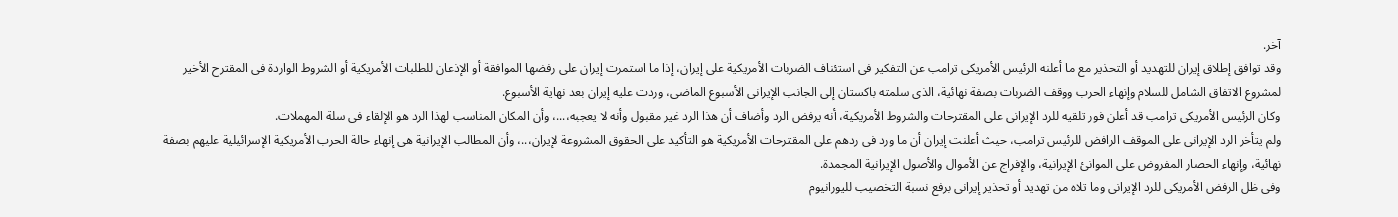آخر.
وقد توافق إطلاق إيران للتهديد أو التحذير مع ما أعلنه الرئيس الأمريكى ترامب عن التفكير فى استئناف الضربات الأمريكية على إيران، إذا ما استمرت إيران على رفضها الموافقة أو الإذعان للطلبات الأمريكية أو الشروط الواردة فى المقترح الأخير لمشروع الاتفاق الشامل للسلام وإنهاء الحرب ووقف الضربات بصفة نهائية، الذى سلمته باكستان إلى الجانب الإيرانى الأسبوع الماضى، وردت عليه إيران بعد نهاية الأسبوع.
وكان الرئيس الأمريكى ترامب قد أعلن فور تلقيه للرد الإيرانى على المقترحات والشروط الأمريكية، أنه يرفض الرد وأضاف أن هذا الرد غير مقبول وأنه لا يعجبه،...، وأن المكان المناسب لهذا الرد هو الإلقاء فى سلة المهملات.
ولم يتأخر الرد الإيرانى على الموقف الرافض للرئيس ترامب، حيث أعلنت إيران أن ما ورد فى ردهم على المقترحات الأمريكية هو التأكيد على الحقوق المشروعة لإيران،..، وأن المطالب الإيرانية هى إنهاء حالة الحرب الأمريكية الإسرائيلية عليهم بصفة نهائية، وإنهاء الحصار المفروض على الموانئ الإيرانية، والإفراج عن الأموال والأصول الإيرانية المجمدة.
وفى ظل الرفض الأمريكى للرد الإيرانى وما تلاه من تهديد أو تحذير إيرانى برفع نسبة التخصيب لليورانيوم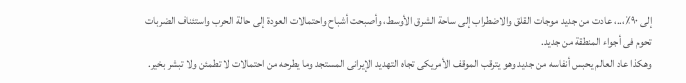إلى ٩٠٪،..، عادت من جديد موجات القلق والاضطراب إلى ساحة الشرق الأوسط، وأصبحت أشباح واحتمالات العودة إلى حالة الحرب واستئناف الضربات تحوم فى أجواء المنطقة من جديد.
وهكذا عاد العالم يحبس أنفاسه من جديد وهو يترقب الموقف الأمريكى تجاه التهديد الإيرانى المستجد وما يطرحه من احتمالات لا تطمئن ولا تبشر بخير.